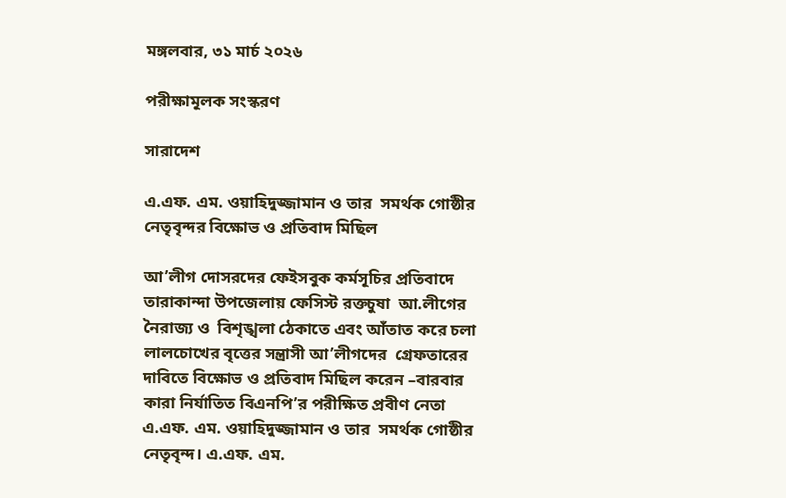মঙ্গলবার, ৩১ মার্চ ২০২৬

পরীক্ষামূলক সংস্করণ

সারাদেশ

এ.এফ. এম. ওয়াহিদুজ্জামান ও তার  সমর্থক গোষ্ঠীর নেতৃবৃন্দর বিক্ষোভ ও প্রতিবাদ মিছিল

আ’লীগ দোসরদের ফেইসবুক কর্মসূচির প্রতিবাদে তারাকান্দা উপজেলায় ফেসিস্ট রক্তচুষা  আ.লীগের  নৈরাজ্য ও  বিশৃঙ্খলা ঠেকাতে এবং আঁতাত করে চলা  লালচোখের বৃত্তের সন্ত্রাসী আ’লীগদের  গ্রেফতারের দাবিতে বিক্ষোভ ও প্রতিবাদ মিছিল করেন –বারবার  কারা নির্যাতিত বিএনপি’র পরীক্ষিত প্রবীণ নেতা এ.এফ. এম. ওয়াহিদুজ্জামান ও তার  সমর্থক গোষ্ঠীর নেতৃবৃন্দ। এ.এফ. এম.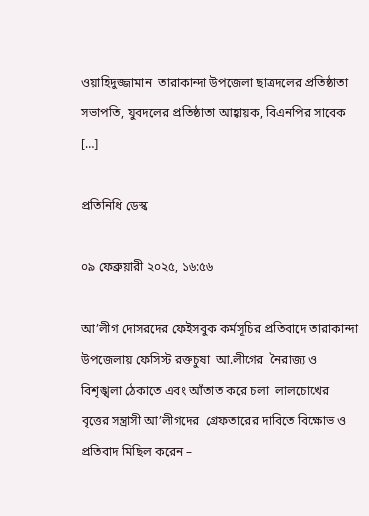ওয়াহিদুজ্জামান  তারাকান্দা উপজেলা ছাত্রদলের প্রতিষ্ঠাতা সভাপতি, যুবদলের প্রতিষ্ঠাতা আহ্বায়ক, বিএনপির সাবেক […]

প্রতিনিধি ডেস্ক

০৯ ফেব্রুয়ারী ২০২৫, ১৬:৫৬

আ’লীগ দোসরদের ফেইসবুক কর্মসূচির প্রতিবাদে তারাকান্দা উপজেলায় ফেসিস্ট রক্তচুষা  আ.লীগের  নৈরাজ্য ও  বিশৃঙ্খলা ঠেকাতে এবং আঁতাত করে চলা  লালচোখের বৃত্তের সন্ত্রাসী আ’লীগদের  গ্রেফতারের দাবিতে বিক্ষোভ ও প্রতিবাদ মিছিল করেন –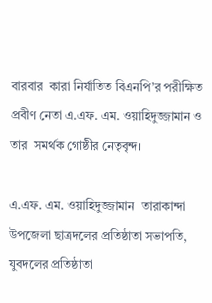বারবার  কারা নির্যাতিত বিএনপি’র পরীক্ষিত প্রবীণ নেতা এ.এফ. এম. ওয়াহিদুজ্জামান ও তার  সমর্থক গোষ্ঠীর নেতৃবৃন্দ।

এ.এফ. এম. ওয়াহিদুজ্জামান  তারাকান্দা উপজেলা ছাত্রদলের প্রতিষ্ঠাতা সভাপতি, যুবদলের প্রতিষ্ঠাতা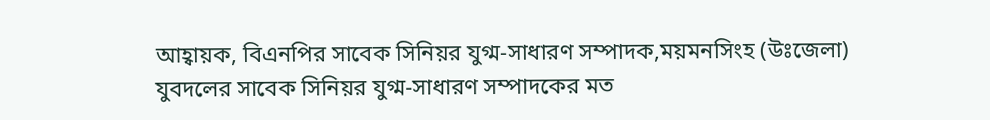আহ্বায়ক, বিএনপির সাবেক সিনিয়র যুগ্ম-সাধারণ সম্পাদক,ময়মনসিংহ (উঃজেলা) যুবদলের সাবেক সিনিয়র যুগ্ম-সাধারণ সম্পাদকের মত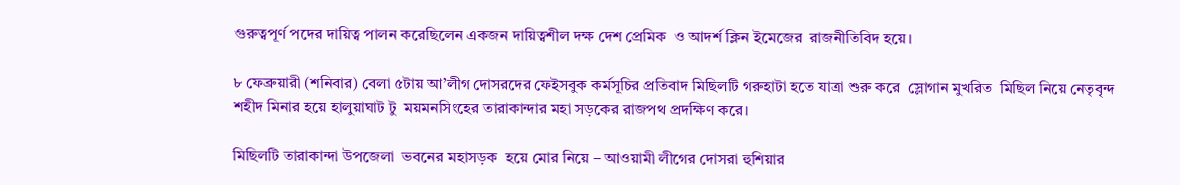গুরুত্বপূর্ণ পদের দায়িত্ব পালন করেছিলেন একজন দায়িত্বশীল দক্ষ দেশ প্রেমিক  ও আদর্শ ক্লিন ইমেজের  রাজনীতিবিদ হয়ে।

৮ ফেব্রুয়ারী (শনিবার) বেলা ৫টায় আ’লীগ দোসরদের ফেইসবুক কর্মসূচির প্রতিবাদ মিছিলটি গরুহাটা হতে যাত্রা শুরু করে  স্লোগান মুখরিত  মিছিল নিয়ে নেতৃবৃন্দ শহীদ মিনার হয়ে হালুয়াঘাট টু  ময়মনসিংহের তারাকান্দার মহা সড়কের রাজপথ প্রদক্ষিণ করে।

মিছিলটি তারাকান্দা উপজেলা  ভবনের মহাসড়ক  হয়ে মোর নিয়ে – আওয়ামী লীগের দোসরা হুশিয়ার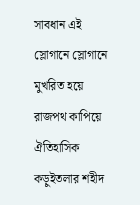সাবধান এই স্লোগানে স্লোগানে মুখরিত হয়ে রাজপথ কাপিয়ে  ঐতিহাসিক কড়ুইতলার শহীদ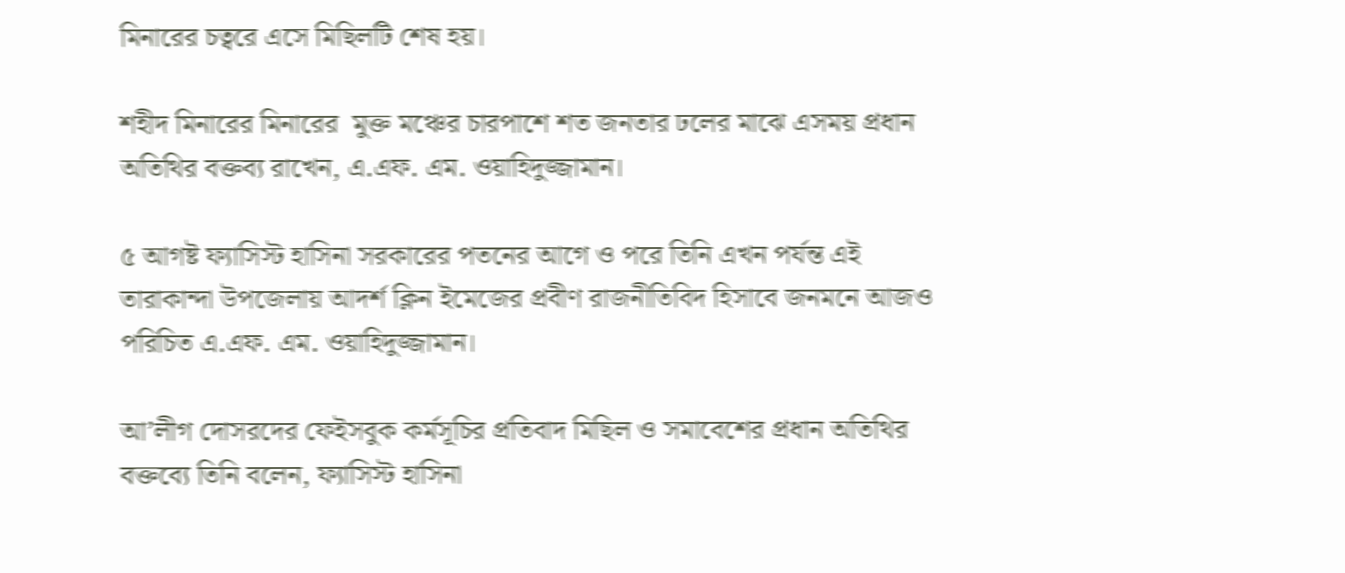মিনারের চত্বরে এসে মিছিলটি শেষ হয়।

শহীদ মিনারের মিনারের  মুক্ত মঞ্চের চারপাশে শত জনতার ঢলের মাঝে এসময় প্রধান অতিথির বক্তব্য রাখেন, এ.এফ. এম. ওয়াহিদুজ্জামান।

৫ আগষ্ট ফ্যাসিস্ট হাসিনা সরকারের পতনের আগে ও পরে তিনি এখন পর্যন্ত এই তারাকান্দা উপজেলায় আদর্শ ক্লিন ইমেজের প্রবীণ রাজনীতিবিদ হিসাবে জনমনে আজও পরিচিত এ.এফ. এম. ওয়াহিদুজ্জামান।

আ’লীগ দোসরদের ফেইসবুক কর্মসূচির প্রতিবাদ মিছিল ও সমাবেশের প্রধান অতিথির বক্তব্যে তিনি বলেন, ফ্যাসিস্ট হাসিনা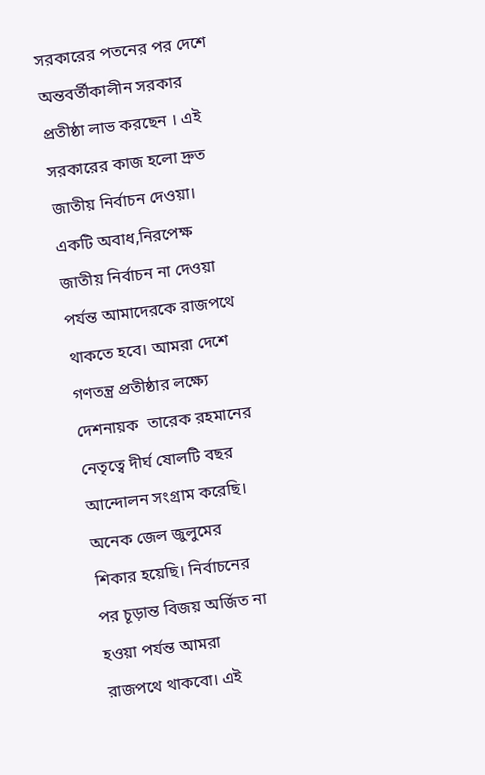সরকারের পতনের পর দেশে অন্তবর্তীকালীন সরকার প্রতীষ্ঠা লাভ করছেন । এই সরকারের কাজ হলো দ্রুত জাতীয় নির্বাচন দেওয়া। একটি অবাধ,নিরপেক্ষ জাতীয় নির্বাচন না দেওয়া পর্যন্ত আমাদেরকে রাজপথে থাকতে হবে। আমরা দেশে গণতন্ত্র প্রতীষ্ঠার লক্ষ্যে দেশনায়ক  তারেক রহমানের নেতৃত্বে দীর্ঘ ষোলটি বছর আন্দোলন সংগ্রাম করেছি। অনেক জেল জুলুমের শিকার হয়েছি। নির্বাচনের পর চূড়ান্ত বিজয় অর্জিত না হওয়া পর্যন্ত আমরা রাজপথে থাকবো। এই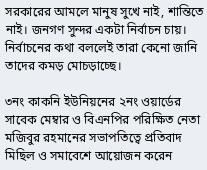সরকারের আমলে মানুষ সুখে নাই, শান্তিতে নাই। জনগণ সুন্দর একটা নির্বাচন চায়। নির্বাচনের কথা বললেই তারা কেনো জানি তাদের কমড় মোচড়াচ্ছে।

৩নং কাকনি ইউনিয়নের ২নং ওয়ার্ডের সাবেক মেম্বার ও বিএনপির পরিক্ষিত নেতা মজিবুর রহমানের সভাপতিত্বে প্রতিবাদ মিছিল ও সমাবেশে আয়োজন করেন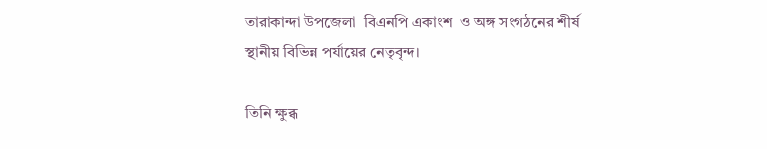তারাকান্দা উপজেলা  বিএনপি একাংশ  ও অঙ্গ সংগঠনের শীর্ষ স্থানীয় বিভিন্ন পর্যায়ের নেতৃবৃন্দ।

তিনি ক্ষুব্ধ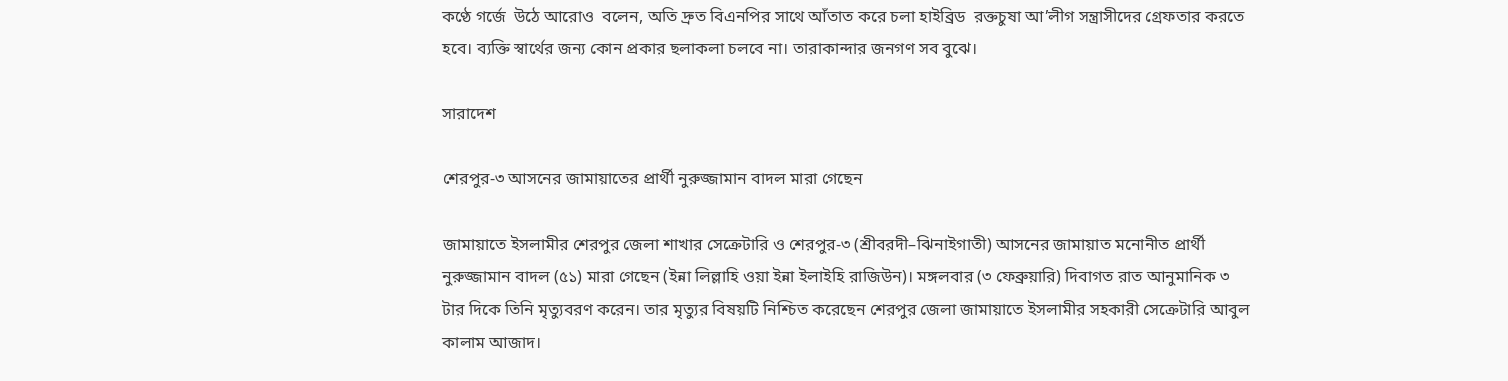কণ্ঠে গর্জে  উঠে আরোও  বলেন, অতি দ্রুত বিএনপির সাথে আঁতাত করে চলা হাইব্রিড  রক্তচুষা আ’লীগ সন্ত্রাসীদের গ্রেফতার করতে হবে। ব্যক্তি স্বার্থের জন্য কোন প্রকার ছলাকলা চলবে না। তারাকান্দার জনগণ সব বুঝে।

সারাদেশ

শেরপুর-৩ আসনের জামায়াতের প্রার্থী নুরুজ্জামান বাদল মারা গেছেন

জামায়াতে ইসলামীর শেরপুর জেলা শাখার সেক্রেটারি ও শেরপুর-৩ (শ্রীবরদী–ঝিনাইগাতী) আসনের জামায়াত মনোনীত প্রার্থী নুরুজ্জামান বাদল (৫১) মারা গেছেন (ইন্না লিল্লাহি ওয়া ইন্না ইলাইহি রাজিউন)। মঙ্গলবার (৩ ফেব্রুয়ারি) দিবাগত রাত আনুমানিক ৩ টার দিকে তিনি মৃত্যুবরণ করেন। তার মৃত্যুর বিষয়টি নিশ্চিত করেছেন শেরপুর জেলা জামায়াতে ইসলামীর সহকারী সেক্রেটারি আবুল কালাম আজাদ।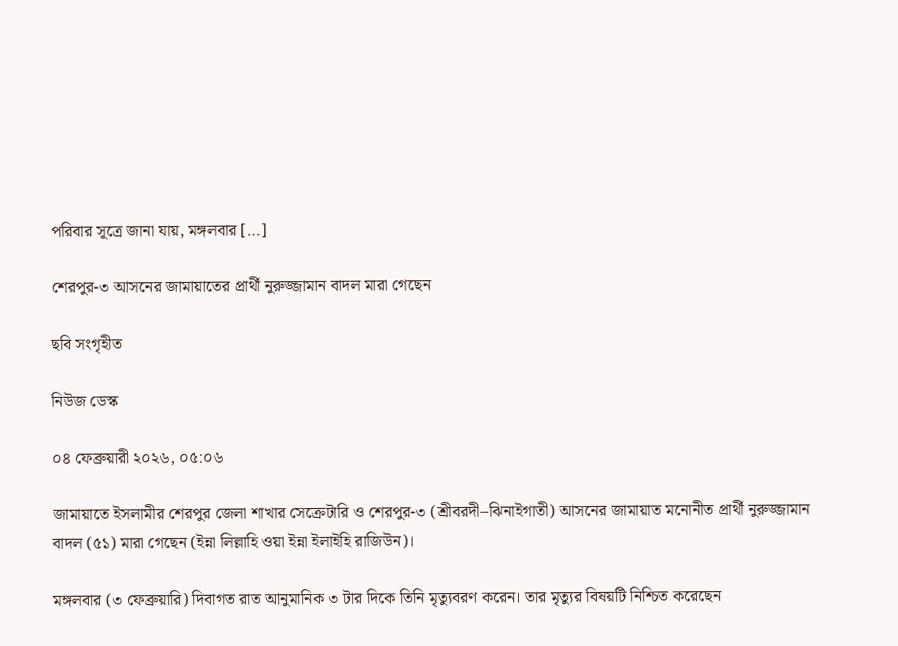পরিবার সূত্রে জানা যায়, মঙ্গলবার […]

শেরপুর-৩ আসনের জামায়াতের প্রার্থী নুরুজ্জামান বাদল মারা গেছেন

ছবি সংগৃহীত

নিউজ ডেস্ক

০৪ ফেব্রুয়ারী ২০২৬, ০৫:০৬

জামায়াতে ইসলামীর শেরপুর জেলা শাখার সেক্রেটারি ও শেরপুর-৩ (শ্রীবরদী–ঝিনাইগাতী) আসনের জামায়াত মনোনীত প্রার্থী নুরুজ্জামান বাদল (৫১) মারা গেছেন (ইন্না লিল্লাহি ওয়া ইন্না ইলাইহি রাজিউন)।

মঙ্গলবার (৩ ফেব্রুয়ারি) দিবাগত রাত আনুমানিক ৩ টার দিকে তিনি মৃত্যুবরণ করেন। তার মৃত্যুর বিষয়টি নিশ্চিত করেছেন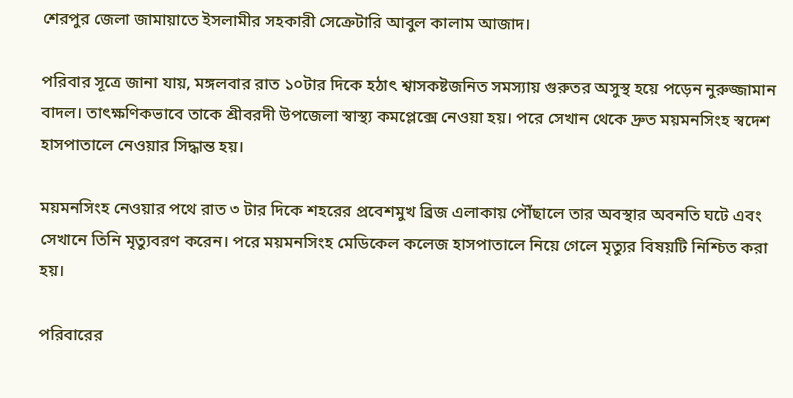শেরপুর জেলা জামায়াতে ইসলামীর সহকারী সেক্রেটারি আবুল কালাম আজাদ।

পরিবার সূত্রে জানা যায়, মঙ্গলবার রাত ১০টার দিকে হঠাৎ শ্বাসকষ্টজনিত সমস্যায় গুরুতর অসুস্থ হয়ে পড়েন নুরুজ্জামান বাদল। তাৎক্ষণিকভাবে তাকে শ্রীবরদী উপজেলা স্বাস্থ্য কমপ্লেক্সে নেওয়া হয়। পরে সেখান থেকে দ্রুত ময়মনসিংহ স্বদেশ হাসপাতালে নেওয়ার সিদ্ধান্ত হয়।

ময়মনসিংহ নেওয়ার পথে রাত ৩ টার দিকে শহরের প্রবেশমুখ ব্রিজ এলাকায় পৌঁছালে তার অবস্থার অবনতি ঘটে এবং সেখানে তিনি মৃত্যুবরণ করেন। পরে ময়মনসিংহ মেডিকেল কলেজ হাসপাতালে নিয়ে গেলে মৃত্যুর বিষয়টি নিশ্চিত করা হয়।

পরিবারের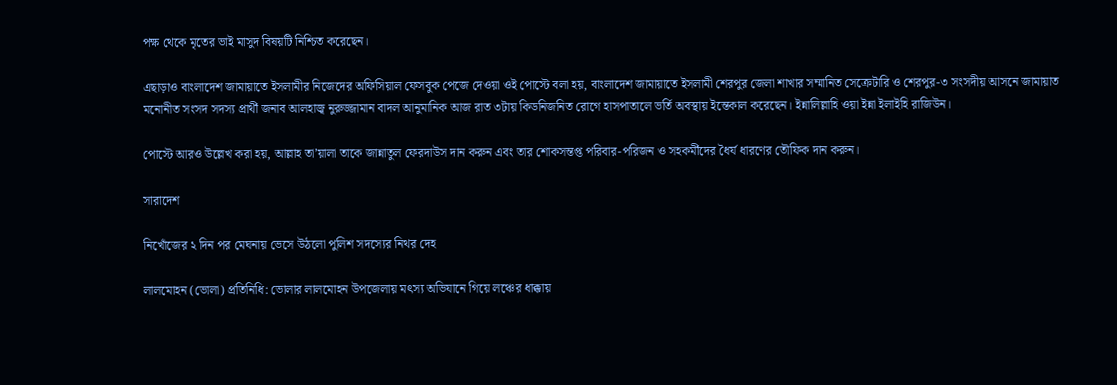পক্ষ থেকে মৃতের ভাই মাসুদ বিষয়টি নিশ্চিত করেছেন।

এছাড়াও বাংলাদেশ জামায়াতে ইসলামীর নিজেদের অফিসিয়াল ফেসবুক পেজে দেওয়া ওই পোস্টে বলা হয়, বাংলাদেশ জামায়াতে ইসলামী শেরপুর জেলা শাখার সম্মানিত সেক্রেটারি ও শেরপুর-৩ সংসদীয় আসনে জামায়াত মনোনীত সংসদ সদস্য প্রার্থী জনাব আলহাজ্ব নুরুজ্জামান বাদল আনুমানিক আজ রাত ৩টায় কিডনিজনিত রোগে হাসপাতালে ভর্তি অবস্থায় ইন্তেকাল করেছেন। ইন্নালিল্লাহি ওয়া ইন্না ইলাইহি রাজিউন।

পোস্টে আরও উল্লেখ করা হয়, আল্লাহ তা’য়ালা তাকে জান্নাতুল ফেরদাউস দান করুন এবং তার শোকসন্তপ্ত পরিবার-পরিজন ও সহকর্মীদের ধৈর্য ধারণের তৌফিক দান করুন।

সারাদেশ

নিখোঁজের ২ দিন পর মেঘনায় ভেসে উঠলো পুলিশ সদস্যের নিথর দেহ

লালমোহন (ভোলা) প্রতিনিধি: ভোলার লালমোহন উপজেলায় মৎস্য অভিযানে গিয়ে লঞ্চের ধাক্কায়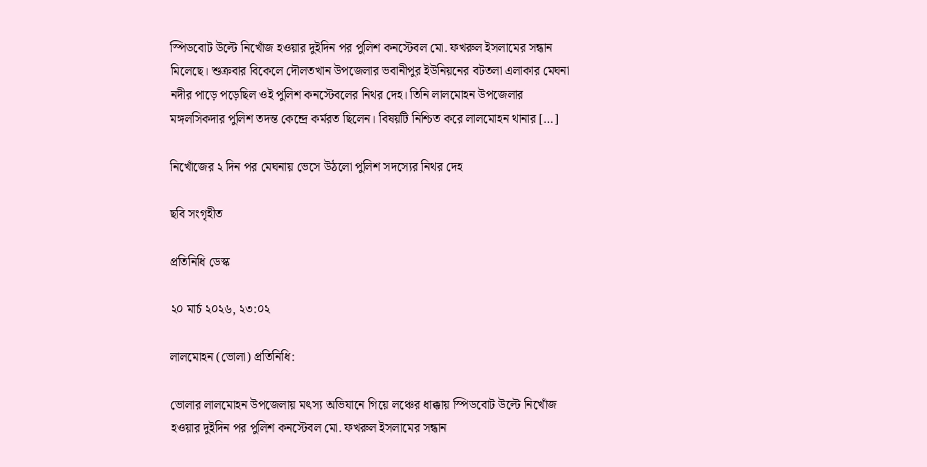স্পিডবোট উল্টে নিখোঁজ হওয়ার দুইদিন পর পুলিশ কনস্টেবল মো. ফখরুল ইসলামের সন্ধান মিলেছে। শুক্রবার বিকেলে দৌলতখান উপজেলার ভবানীপুর ইউনিয়নের বটতলা এলাকার মেঘনা নদীর পাড়ে পড়েছিল ওই পুলিশ কনস্টেবলের নিথর দেহ। তিনি লালমোহন উপজেলার মঙ্গলসিকদার পুলিশ তদন্ত কেন্দ্রে কর্মরত ছিলেন। বিষয়টি নিশ্চিত করে লালমোহন থানার […]

নিখোঁজের ২ দিন পর মেঘনায় ভেসে উঠলো পুলিশ সদস্যের নিথর দেহ

ছবি সংগৃহীত

প্রতিনিধি ডেস্ক

২০ মার্চ ২০২৬, ২৩:০২

লালমোহন (ভোলা) প্রতিনিধি:

ভোলার লালমোহন উপজেলায় মৎস্য অভিযানে গিয়ে লঞ্চের ধাক্কায় স্পিডবোট উল্টে নিখোঁজ হওয়ার দুইদিন পর পুলিশ কনস্টেবল মো. ফখরুল ইসলামের সন্ধান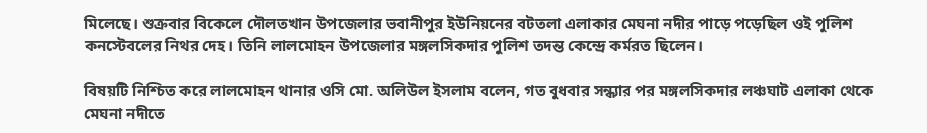মিলেছে। শুক্রবার বিকেলে দৌলতখান উপজেলার ভবানীপুর ইউনিয়নের বটতলা এলাকার মেঘনা নদীর পাড়ে পড়েছিল ওই পুলিশ কনস্টেবলের নিথর দেহ। তিনি লালমোহন উপজেলার মঙ্গলসিকদার পুলিশ তদন্ত কেন্দ্রে কর্মরত ছিলেন।

বিষয়টি নিশ্চিত করে লালমোহন থানার ওসি মো. অলিউল ইসলাম বলেন, গত বুধবার সন্ধ্যার পর মঙ্গলসিকদার লঞ্চঘাট এলাকা থেকে মেঘনা নদীতে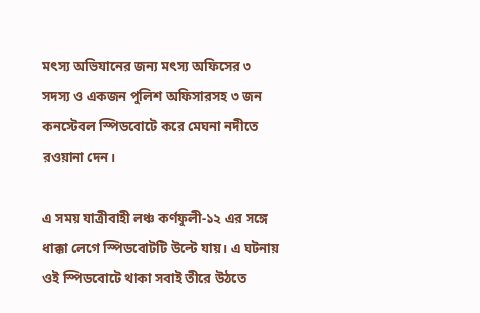মৎস্য অভিযানের জন্য মৎস্য অফিসের ৩ সদস্য ও একজন পুলিশ অফিসারসহ ৩ জন কনস্টেবল স্পিডবোটে করে মেঘনা নদীতে রওয়ানা দেন।

এ সময় যাত্রীবাহী লঞ্চ কর্ণফুলী-১২ এর সঙ্গে ধাক্কা লেগে স্পিডবোটটি উল্টে যায়। এ ঘটনায় ওই স্পিডবোটে থাকা সবাই তীরে উঠতে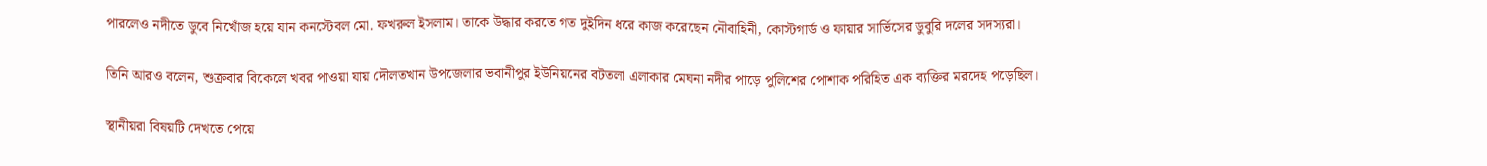পারলেও নদীতে ডুবে নিখোঁজ হয়ে যান কনস্টেবল মো. ফখরুল ইসলাম। তাকে উদ্ধার করতে গত দুইদিন ধরে কাজ করেছেন নৌবাহিনী, কোস্টগার্ড ও ফায়ার সার্ভিসের ডুবুরি দলের সদস্যরা।

তিনি আরও বলেন, শুক্রবার বিকেলে খবর পাওয়া যায় দৌলতখান উপজেলার ভবানীপুর ইউনিয়নের বটতলা এলাকার মেঘনা নদীর পাড়ে পুলিশের পোশাক পরিহিত এক ব্যক্তির মরদেহ পড়েছিল।

স্থানীয়রা বিষয়টি দেখতে পেয়ে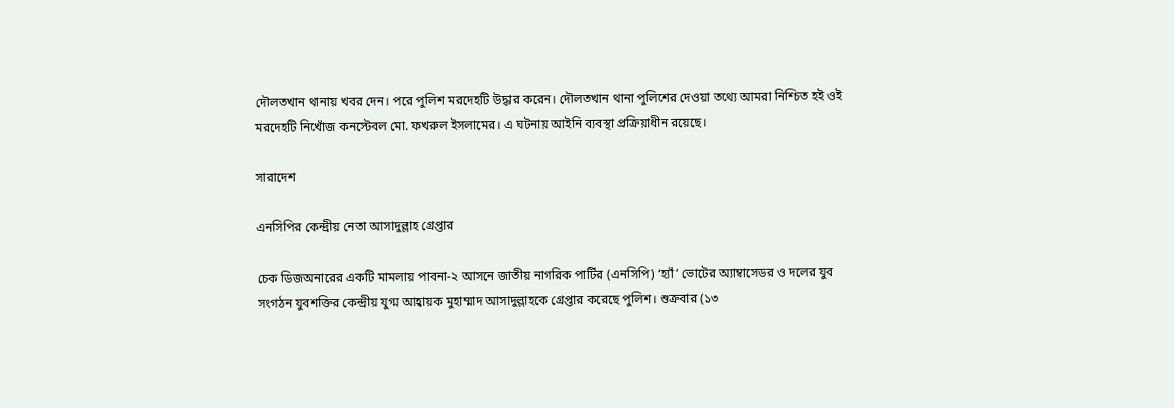দৌলতখান থানায় খবর দেন। পরে পুলিশ মরদেহটি উদ্ধার করেন। দৌলতখান থানা পুলিশের দেওয়া তথ্যে আমরা নিশ্চিত হই ওই মরদেহটি নিখোঁজ কনস্টেবল মো. ফখরুল ইসলামের। এ ঘটনায় আইনি ব্যবস্থা প্রক্রিয়াধীন রয়েছে।

সারাদেশ

এনসিপির কেন্দ্রীয় নেতা আসাদুল্লাহ গ্রেপ্তার

চেক ডিজঅনারের একটি মামলায় পাবনা-২ আসনে জাতীয় নাগরিক পার্টির (এনসিপি) ‘হ্যাঁ’ ভোটের অ্যাম্বাসেডর ও দলের যুব সংগঠন যুবশক্তির কেন্দ্রীয় যুগ্ম আহ্বায়ক মুহাম্মাদ আসাদুল্লাহকে গ্রেপ্তার করেছে পুলিশ। শুক্রবার (১৩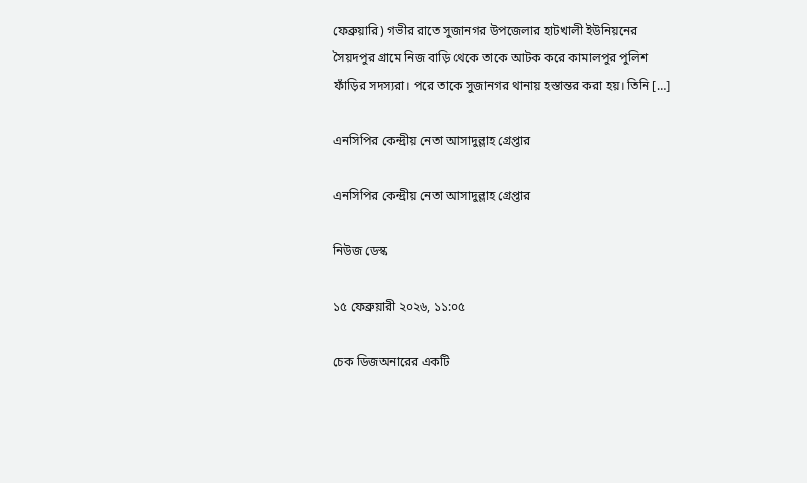ফেব্রুয়ারি) গভীর রাতে সুজানগর উপজেলার হাটখালী ইউনিয়নের সৈয়দপুর গ্রামে নিজ বাড়ি থেকে তাকে আটক করে কামালপুর পুলিশ ফাঁড়ির সদস্যরা। পরে তাকে সুজানগর থানায় হস্তান্তর করা হয়। তিনি […]

এনসিপির কেন্দ্রীয় নেতা আসাদুল্লাহ গ্রেপ্তার

এনসিপির কেন্দ্রীয় নেতা আসাদুল্লাহ গ্রেপ্তার

নিউজ ডেস্ক

১৫ ফেব্রুয়ারী ২০২৬, ১১:০৫

চেক ডিজঅনারের একটি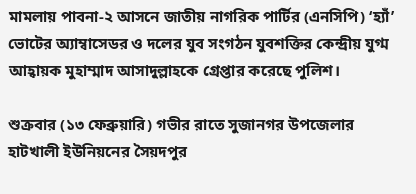মামলায় পাবনা-২ আসনে জাতীয় নাগরিক পার্টির (এনসিপি) ‘হ্যাঁ’ ভোটের অ্যাম্বাসেডর ও দলের যুব সংগঠন যুবশক্তির কেন্দ্রীয় যুগ্ম আহ্বায়ক মুহাম্মাদ আসাদুল্লাহকে গ্রেপ্তার করেছে পুলিশ।

শুক্রবার (১৩ ফেব্রুয়ারি) গভীর রাতে সুজানগর উপজেলার হাটখালী ইউনিয়নের সৈয়দপুর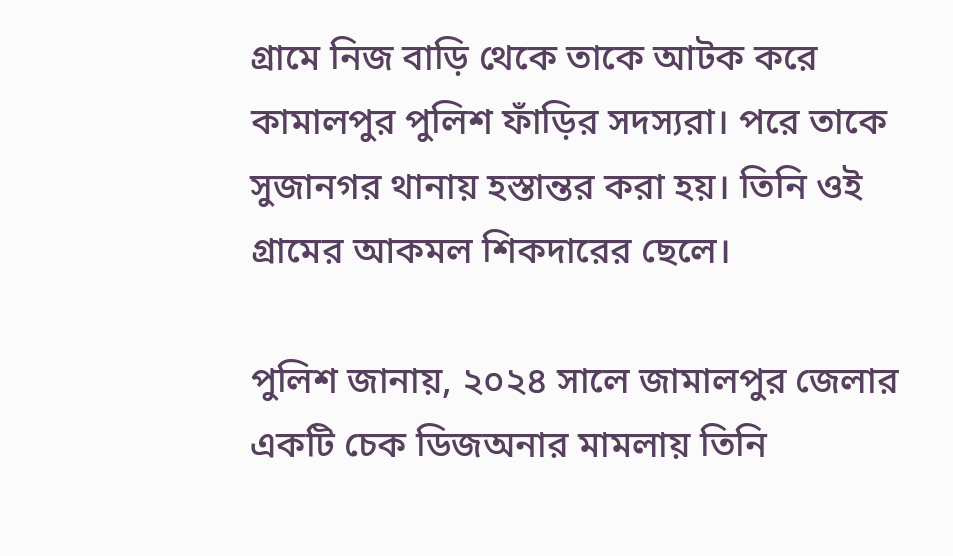গ্রামে নিজ বাড়ি থেকে তাকে আটক করে কামালপুর পুলিশ ফাঁড়ির সদস্যরা। পরে তাকে সুজানগর থানায় হস্তান্তর করা হয়। তিনি ওই গ্রামের আকমল শিকদারের ছেলে।

পুলিশ জানায়, ২০২৪ সালে জামালপুর জেলার একটি চেক ডিজঅনার মামলায় তিনি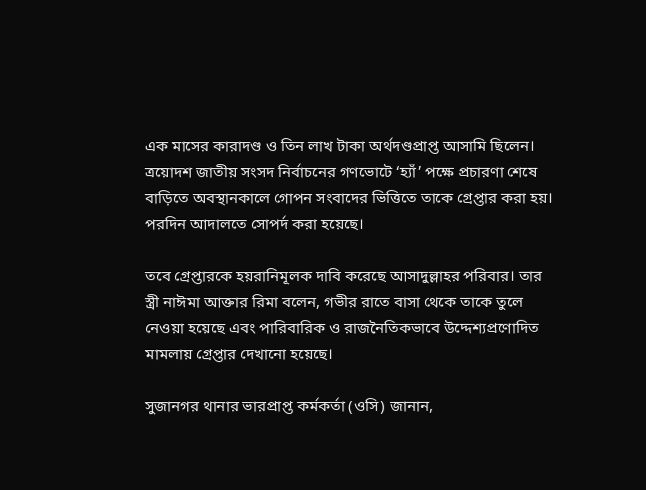এক মাসের কারাদণ্ড ও তিন লাখ টাকা অর্থদণ্ডপ্রাপ্ত আসামি ছিলেন। ত্রয়োদশ জাতীয় সংসদ নির্বাচনের গণভোটে ‘হ্যাঁ’ পক্ষে প্রচারণা শেষে বাড়িতে অবস্থানকালে গোপন সংবাদের ভিত্তিতে তাকে গ্রেপ্তার করা হয়। পরদিন আদালতে সোপর্দ করা হয়েছে।

তবে গ্রেপ্তারকে হয়রানিমূলক দাবি করেছে আসাদুল্লাহর পরিবার। তার স্ত্রী নাঈমা আক্তার রিমা বলেন, গভীর রাতে বাসা থেকে তাকে তুলে নেওয়া হয়েছে এবং পারিবারিক ও রাজনৈতিকভাবে উদ্দেশ্যপ্রণোদিত মামলায় গ্রেপ্তার দেখানো হয়েছে।

সুজানগর থানার ভারপ্রাপ্ত কর্মকর্তা (ওসি) জানান,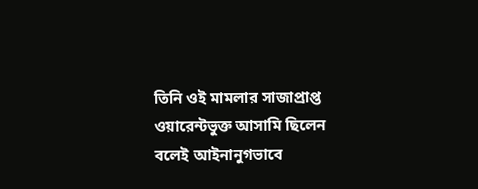তিনি ওই মামলার সাজাপ্রাপ্ত ওয়ারেন্টভুক্ত আসামি ছিলেন বলেই আইনানুগভাবে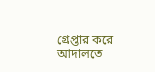গ্রেপ্তার করে আদালতে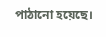পাঠানো হয়েছে।